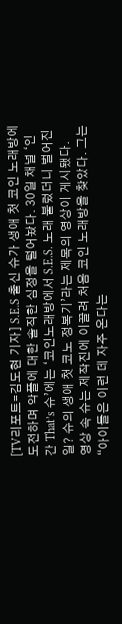[TV리포트=김도현 기자] S.E.S 출신 슈가 생애 첫 코인 노래방에 도전하며 악플에 대한 솔직한 심정을 털어놨다. 30일 채널 ‘인간 That’s 슈’에는 ‘코인노래방에서 S.E.S. 노래 불렀더니 벌어진 일? 슈의 생애 첫 코노 정복기’라는 제목의 영상이 게시됐다.
영상 속 슈는 제작진에 이끌려 처음 코인 노래방을 찾았다. 그는 “아이들은 이런 데 자주 온다는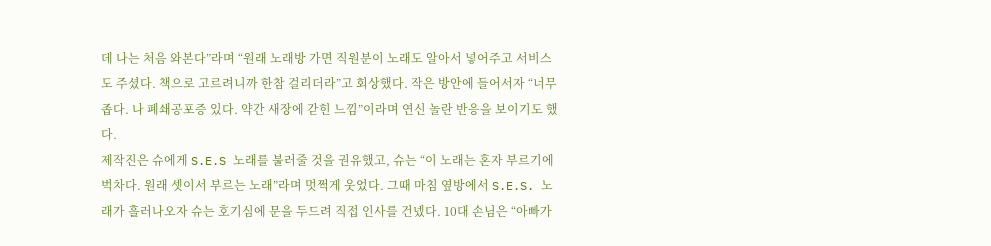데 나는 처음 와본다”라며 “원래 노래방 가면 직원분이 노래도 알아서 넣어주고 서비스도 주셨다. 책으로 고르려니까 한참 걸리더라”고 회상했다. 작은 방안에 들어서자 “너무 좁다. 나 폐쇄공포증 있다. 약간 새장에 갇힌 느낌”이라며 연신 놀란 반응을 보이기도 했다.
제작진은 슈에게 S.E.S 노래를 불러줄 것을 권유했고, 슈는 “이 노래는 혼자 부르기에 벅차다. 원래 셋이서 부르는 노래”라며 멋쩍게 웃었다. 그때 마침 옆방에서 S.E.S. 노래가 흘러나오자 슈는 호기심에 문을 두드려 직접 인사를 건넸다. 10대 손님은 “아빠가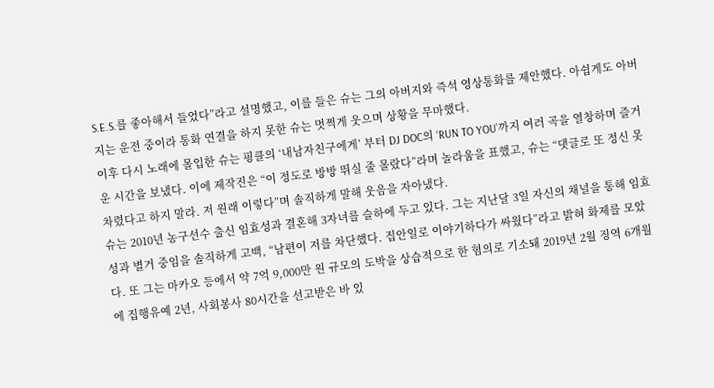S.E.S.를 좋아해서 들었다”라고 설명했고, 이를 들은 슈는 그의 아버지와 즉석 영상통화를 제안했다. 아쉽게도 아버지는 운전 중이라 통화 연결을 하지 못한 슈는 멋쩍게 웃으며 상황을 무마했다.
이후 다시 노래에 몰입한 슈는 핑클의 ‘내남자친구에게’ 부터 DJ DOC의 ‘RUN TO YOU’까지 여러 곡을 열창하며 즐거운 시간을 보냈다. 이에 제작진은 “이 정도로 방방 뛰실 줄 몰랐다”라며 놀라움을 표했고, 슈는 “댓글로 또 정신 못 차렸다고 하지 말라. 저 원래 이렇다”며 솔직하게 말해 웃음을 자아냈다.
슈는 2010년 농구선수 출신 임효성과 결혼해 3자녀를 슬하에 두고 있다. 그는 지난달 3일 자신의 채널을 통해 임효성과 별거 중임을 솔직하게 고백, “남편이 저를 차단했다. 집안일로 이야기하다가 싸웠다”라고 밝혀 화제를 모았다. 또 그는 마카오 등에서 약 7억 9,000만 원 규모의 도박을 상습적으로 한 혐의로 기소돼 2019년 2월 징역 6개월에 집행유예 2년, 사회봉사 80시간을 선고받은 바 있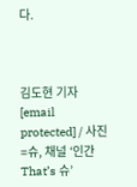다.



김도현 기자 [email protected] / 사진=슈, 채널 ‘인간 That’s 슈’